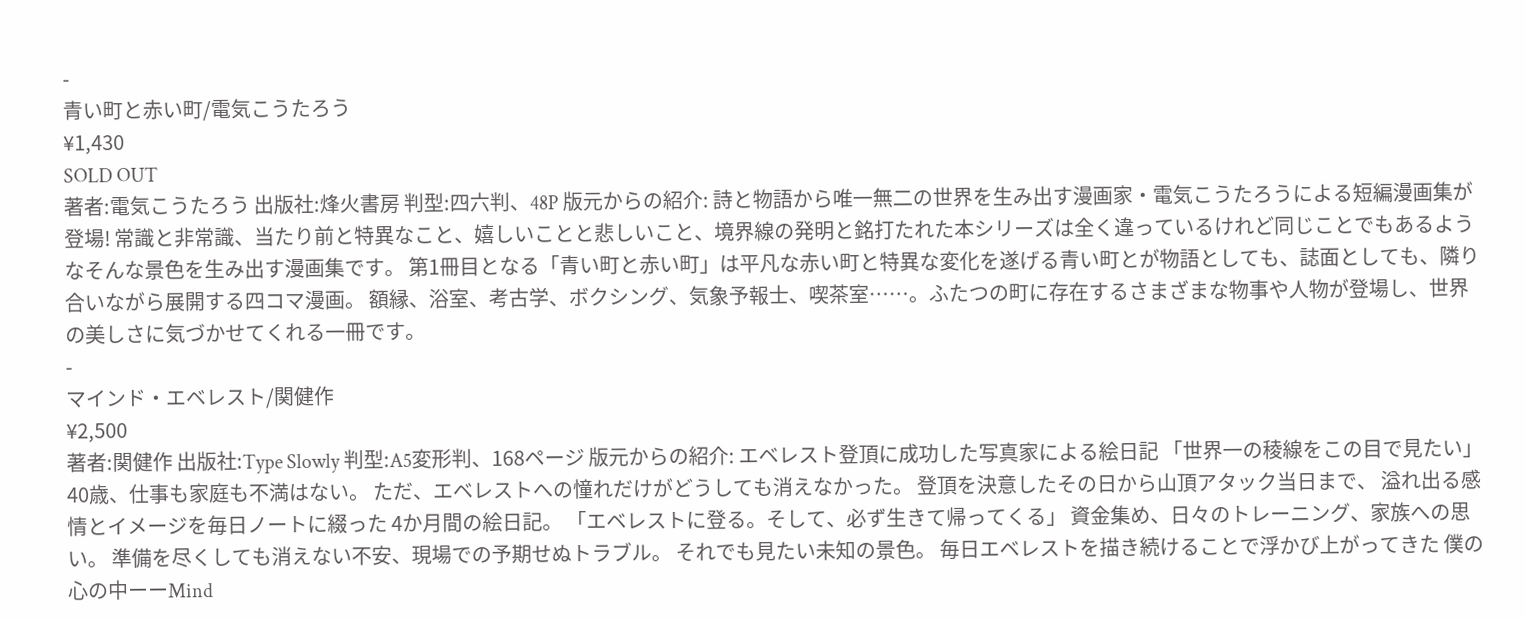-
青い町と赤い町/電気こうたろう
¥1,430
SOLD OUT
著者:電気こうたろう 出版社:烽火書房 判型:四六判、48P 版元からの紹介: 詩と物語から唯一無二の世界を生み出す漫画家・電気こうたろうによる短編漫画集が登場! 常識と非常識、当たり前と特異なこと、嬉しいことと悲しいこと、境界線の発明と銘打たれた本シリーズは全く違っているけれど同じことでもあるようなそんな景色を生み出す漫画集です。 第1冊目となる「青い町と赤い町」は平凡な赤い町と特異な変化を遂げる青い町とが物語としても、誌面としても、隣り合いながら展開する四コマ漫画。 額縁、浴室、考古学、ボクシング、気象予報士、喫茶室……。ふたつの町に存在するさまざまな物事や人物が登場し、世界の美しさに気づかせてくれる一冊です。
-
マインド・エベレスト/関健作
¥2,500
著者:関健作 出版社:Type Slowly 判型:A5変形判、168ページ 版元からの紹介: エベレスト登頂に成功した写真家による絵日記 「世界一の稜線をこの目で見たい」 40歳、仕事も家庭も不満はない。 ただ、エベレストへの憧れだけがどうしても消えなかった。 登頂を決意したその日から山頂アタック当日まで、 溢れ出る感情とイメージを毎日ノートに綴った 4か月間の絵日記。 「エベレストに登る。そして、必ず生きて帰ってくる」 資金集め、日々のトレーニング、家族への思い。 準備を尽くしても消えない不安、現場での予期せぬトラブル。 それでも見たい未知の景色。 毎日エベレストを描き続けることで浮かび上がってきた 僕の心の中ーーMind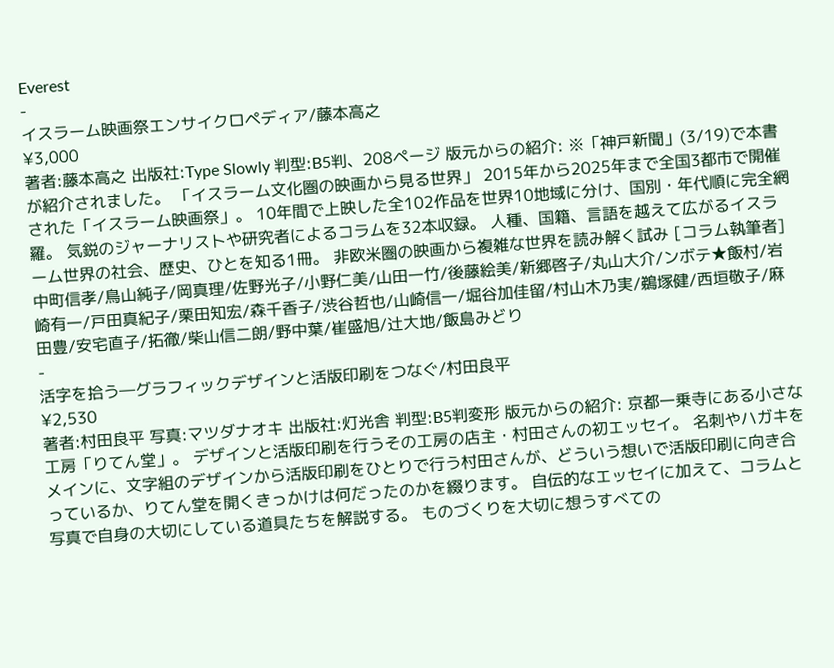Everest
-
イスラーム映画祭エンサイクロペディア/藤本高之
¥3,000
著者:藤本高之 出版社:Type Slowly 判型:B5判、208ページ 版元からの紹介: ※「神戸新聞」(3/19)で本書が紹介されました。 「イスラーム文化圏の映画から見る世界」 2015年から2025年まで全国3都市で開催された「イスラーム映画祭」。 10年間で上映した全102作品を世界10地域に分け、国別・年代順に完全網羅。 気鋭のジャーナリストや研究者によるコラムを32本収録。 人種、国籍、言語を越えて広がるイスラーム世界の社会、歴史、ひとを知る1冊。 非欧米圏の映画から複雑な世界を読み解く試み [コラム執筆者] 中町信孝/鳥山純子/岡真理/佐野光子/小野仁美/山田一竹/後藤絵美/新郷啓子/丸山大介/ンボテ★飯村/岩崎有一/戸田真紀子/栗田知宏/森千香子/渋谷哲也/山崎信一/堀谷加佳留/村山木乃実/鵜塚健/西垣敬子/麻田豊/安宅直子/拓徹/柴山信二朗/野中葉/崔盛旭/辻大地/飯島みどり
-
活字を拾う―グラフィックデザインと活版印刷をつなぐ/村田良平
¥2,530
著者:村田良平 写真:マツダナオキ 出版社:灯光舎 判型:B5判変形 版元からの紹介: 京都一乗寺にある小さな工房「りてん堂」。 デザインと活版印刷を行うその工房の店主・村田さんの初エッセイ。 名刺やハガキをメインに、文字組のデザインから活版印刷をひとりで行う村田さんが、どういう想いで活版印刷に向き合っているか、りてん堂を開くきっかけは何だったのかを綴ります。 自伝的なエッセイに加えて、コラムと写真で自身の大切にしている道具たちを解説する。 ものづくりを大切に想うすべての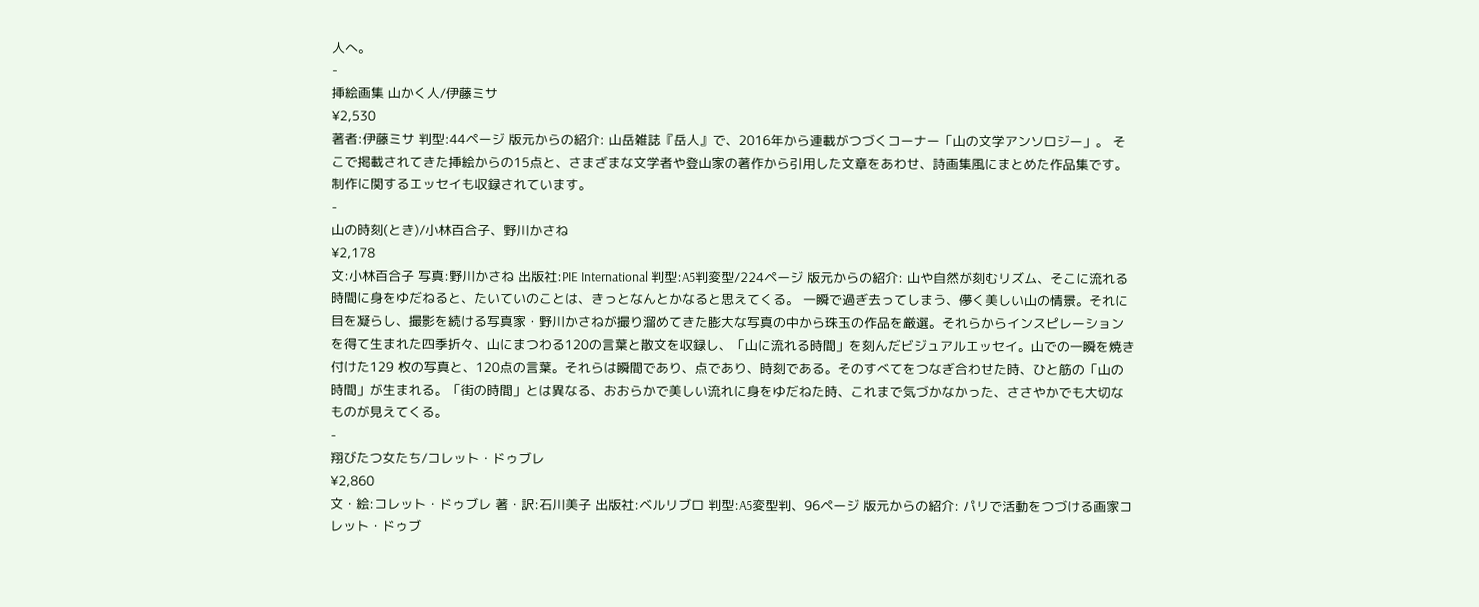人へ。
-
挿絵画集 山かく人/伊藤ミサ
¥2,530
著者:伊藤ミサ 判型:44ページ 版元からの紹介: 山岳雑誌『岳人』で、2016年から連載がつづくコーナー「山の文学アンソロジー」。 そこで掲載されてきた挿絵からの15点と、さまざまな文学者や登山家の著作から引用した文章をあわせ、詩画集風にまとめた作品集です。 制作に関するエッセイも収録されています。
-
山の時刻(とき)/小林百合子、野川かさね
¥2,178
文:小林百合子 写真:野川かさね 出版社:PIE International 判型:A5判変型/224ページ 版元からの紹介: 山や自然が刻むリズム、そこに流れる時間に身をゆだねると、たいていのことは、きっとなんとかなると思えてくる。 一瞬で過ぎ去ってしまう、儚く美しい山の情景。それに目を凝らし、撮影を続ける写真家・野川かさねが撮り溜めてきた膨大な写真の中から珠玉の作品を厳選。それらからインスピレーションを得て生まれた四季折々、山にまつわる120の言葉と散文を収録し、「山に流れる時間」を刻んだビジュアルエッセイ。山での一瞬を焼き付けた129 枚の写真と、120点の言葉。それらは瞬間であり、点であり、時刻である。そのすべてをつなぎ合わせた時、ひと筋の「山の時間」が生まれる。「街の時間」とは異なる、おおらかで美しい流れに身をゆだねた時、これまで気づかなかった、ささやかでも大切なものが見えてくる。
-
翔びたつ女たち/コレット・ドゥブレ
¥2,860
文・絵:コレット・ドゥブレ 著・訳:石川美子 出版社:ベルリブロ 判型:A5変型判、96ページ 版元からの紹介: パリで活動をつづける画家コレット・ドゥブ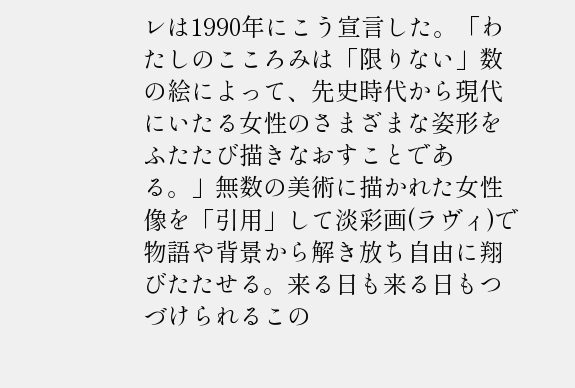レは1990年にこう宣言した。「わたしのこころみは「限りない」数の絵によって、先史時代から現代にいたる女性のさまざまな姿形をふたたび描きなおすことである。」無数の美術に描かれた女性像を「引用」して淡彩画(ラヴィ)で物語や背景から解き放ち自由に翔びたたせる。来る日も来る日もつづけられるこの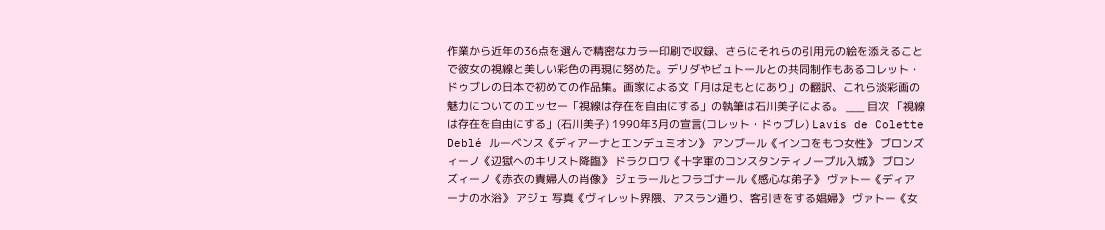作業から近年の36点を選んで精密なカラー印刷で収録、さらにそれらの引用元の絵を添えることで彼女の視線と美しい彩色の再現に努めた。デリダやビュトールとの共同制作もあるコレット・ドゥブレの日本で初めての作品集。画家による文「月は足もとにあり」の翻訳、これら淡彩画の魅力についてのエッセー「視線は存在を自由にする」の執筆は石川美子による。 ___ 目次 「視線は存在を自由にする」(石川美子) 1990年3月の宣言(コレット・ドゥブレ) Lavis de Colette Deblé ルーベンス《ディアーナとエンデュミオン》 アンブール《インコをもつ女性》 ブロンズィーノ《辺獄へのキリスト降臨》 ドラクロワ《十字軍のコンスタンティノープル入城》 ブロンズィーノ《赤衣の貴婦人の肖像》 ジェラールとフラゴナール《感心な弟子》 ヴァトー《ディアーナの水浴》 アジェ 写真《ヴィレット界隈、アスラン通り、客引きをする娼婦》 ヴァトー《女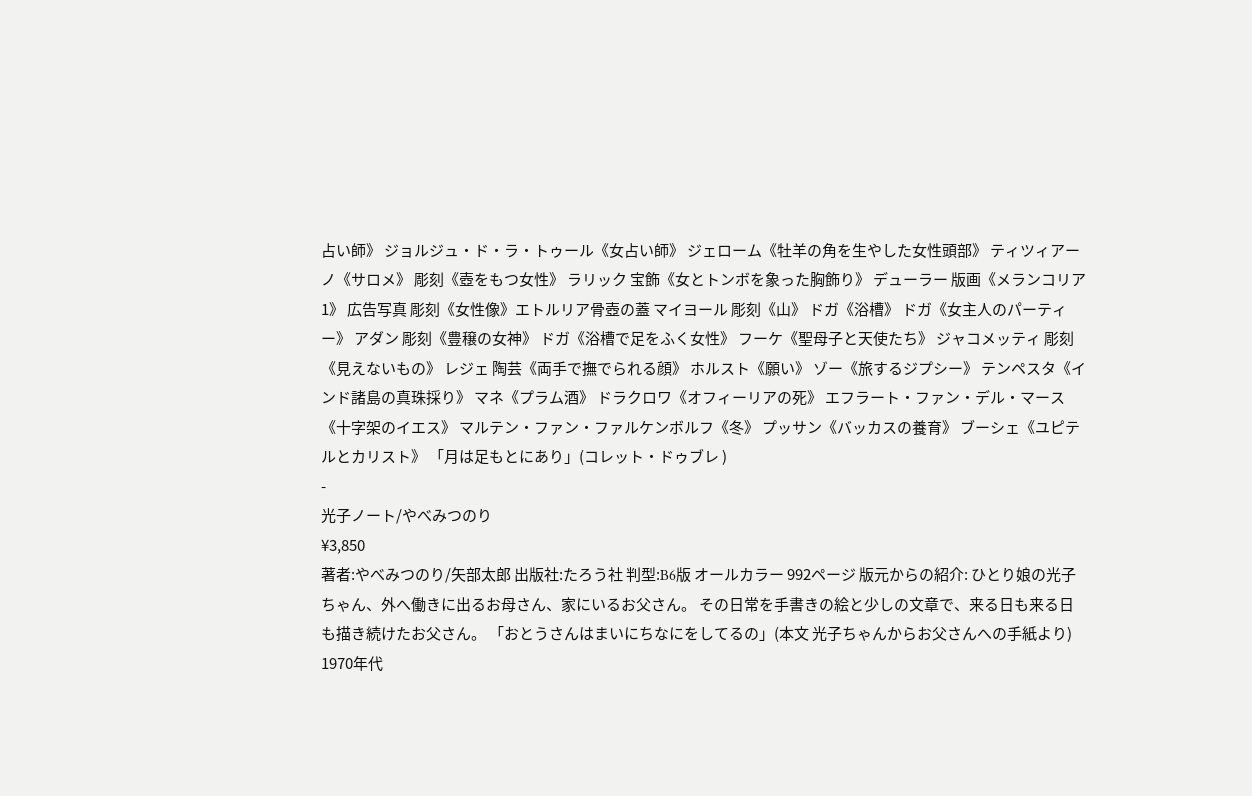占い師》 ジョルジュ・ド・ラ・トゥール《女占い師》 ジェローム《牡羊の角を生やした女性頭部》 ティツィアーノ《サロメ》 彫刻《壺をもつ女性》 ラリック 宝飾《女とトンボを象った胸飾り》 デューラー 版画《メランコリア1》 広告写真 彫刻《女性像》エトルリア骨壺の蓋 マイヨール 彫刻《山》 ドガ《浴槽》 ドガ《女主人のパーティー》 アダン 彫刻《豊穣の女神》 ドガ《浴槽で足をふく女性》 フーケ《聖母子と天使たち》 ジャコメッティ 彫刻《見えないもの》 レジェ 陶芸《両手で撫でられる顔》 ホルスト《願い》 ゾー《旅するジプシー》 テンペスタ《インド諸島の真珠採り》 マネ《プラム酒》 ドラクロワ《オフィーリアの死》 エフラート・ファン・デル・マース《十字架のイエス》 マルテン・ファン・ファルケンボルフ《冬》 プッサン《バッカスの養育》 ブーシェ《ユピテルとカリスト》 「月は足もとにあり」(コレット・ドゥブレ )
-
光子ノート/やべみつのり
¥3,850
著者:やべみつのり/矢部太郎 出版社:たろう社 判型:B6版 オールカラー 992ページ 版元からの紹介: ひとり娘の光子ちゃん、外へ働きに出るお母さん、家にいるお父さん。 その日常を手書きの絵と少しの文章で、来る日も来る日も描き続けたお父さん。 「おとうさんはまいにちなにをしてるの」(本文 光子ちゃんからお父さんへの手紙より) 1970年代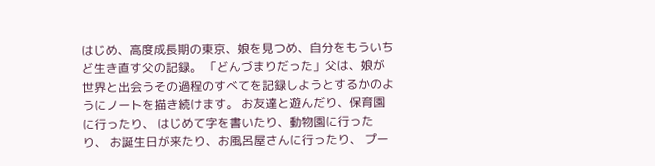はじめ、高度成長期の東京、娘を見つめ、自分をもういちど生き直す父の記録。 「どんづまりだった」父は、娘が世界と出会うその過程のすべてを記録しようとするかのようにノートを描き続けます。 お友達と遊んだり、保育園に行ったり、 はじめて字を書いたり、動物園に行ったり、 お誕生日が来たり、お風呂屋さんに行ったり、 プー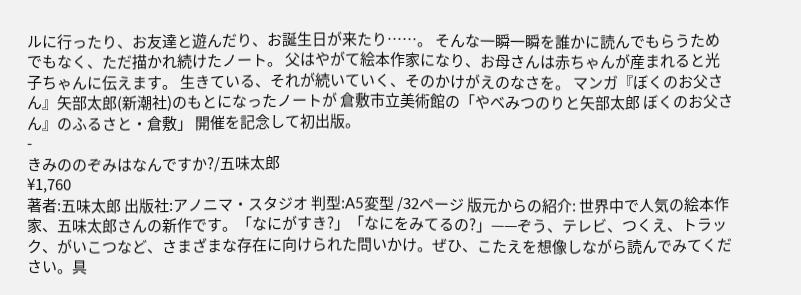ルに行ったり、お友達と遊んだり、お誕生日が来たり……。 そんな一瞬一瞬を誰かに読んでもらうためでもなく、ただ描かれ続けたノート。 父はやがて絵本作家になり、お母さんは赤ちゃんが産まれると光子ちゃんに伝えます。 生きている、それが続いていく、そのかけがえのなさを。 マンガ『ぼくのお父さん』矢部太郎(新潮社)のもとになったノートが 倉敷市立美術館の「やべみつのりと矢部太郎 ぼくのお父さん』のふるさと・倉敷」 開催を記念して初出版。
-
きみののぞみはなんですか?/五味太郎
¥1,760
著者:五味太郎 出版社:アノニマ・スタジオ 判型:A5変型 /32ページ 版元からの紹介: 世界中で人気の絵本作家、五味太郎さんの新作です。「なにがすき?」「なにをみてるの?」——ぞう、テレビ、つくえ、トラック、がいこつなど、さまざまな存在に向けられた問いかけ。ぜひ、こたえを想像しながら読んでみてください。具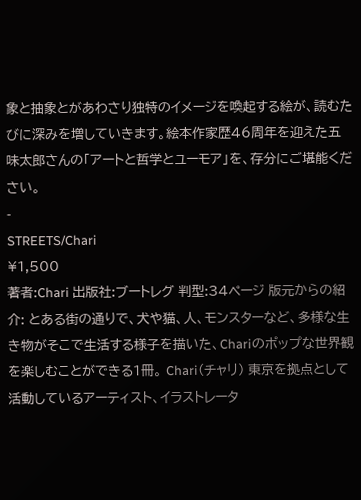象と抽象とがあわさり独特のイメージを喚起する絵が、読むたびに深みを増していきます。絵本作家歴46周年を迎えた五味太郎さんの「アートと哲学とユーモア」を、存分にご堪能ください。
-
STREETS/Chari
¥1,500
著者:Chari 出版社:ブートレグ 判型:34ページ 版元からの紹介: とある街の通りで、犬や猫、人、モンスターなど、多様な生き物がそこで生活する様子を描いた、Chariのポップな世界観を楽しむことができる1冊。 Chari(チャリ) 東京を拠点として活動しているアーティスト、イラストレータ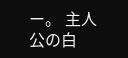ー。 主人公の白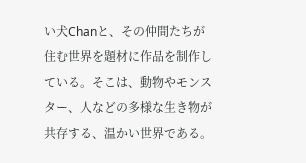い犬Chanと、その仲間たちが住む世界を題材に作品を制作している。そこは、動物やモンスター、人などの多様な生き物が共存する、温かい世界である。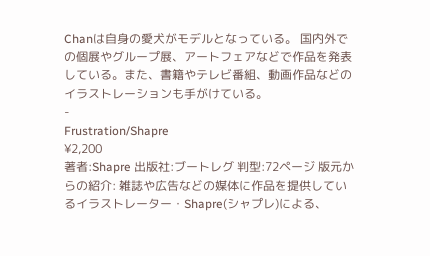Chanは自身の愛犬がモデルとなっている。 国内外での個展やグループ展、アートフェアなどで作品を発表している。また、書籍やテレビ番組、動画作品などのイラストレーションも手がけている。
-
Frustration/Shapre
¥2,200
著者:Shapre 出版社:ブートレグ 判型:72ページ 版元からの紹介: 雑誌や広告などの媒体に作品を提供しているイラストレーター・Shapre(シャプレ)による、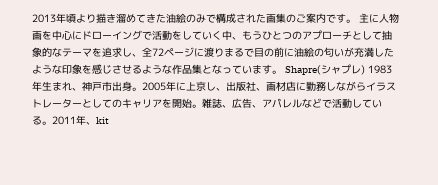2013年頃より描き溜めてきた油絵のみで構成された画集のご案内です。 主に人物画を中心にドローイングで活動をしていく中、もうひとつのアプローチとして抽象的なテーマを追求し、全72ページに渡りまるで目の前に油絵の匂いが充満したような印象を感じさせるような作品集となっています。 Shapre(シャプレ) 1983年生まれ、神戸市出身。2005年に上京し、出版社、画材店に勤務しながらイラストレーターとしてのキャリアを開始。雑誌、広告、アパレルなどで活動している。2011年、kit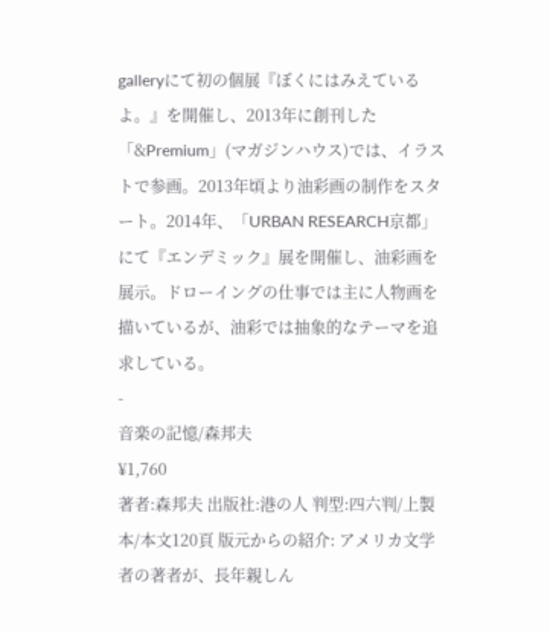galleryにて初の個展『ぼくにはみえているよ。』を開催し、2013年に創刊した「&Premium」(マガジンハウス)では、イラストで参画。2013年頃より油彩画の制作をスタート。2014年、「URBAN RESEARCH京都」にて『エンデミック』展を開催し、油彩画を展示。ドローイングの仕事では主に人物画を描いているが、油彩では抽象的なテーマを追求している。
-
音楽の記憶/森邦夫
¥1,760
著者:森邦夫 出版社:港の人 判型:四六判/上製本/本文120頁 版元からの紹介: アメリカ文学者の著者が、長年親しん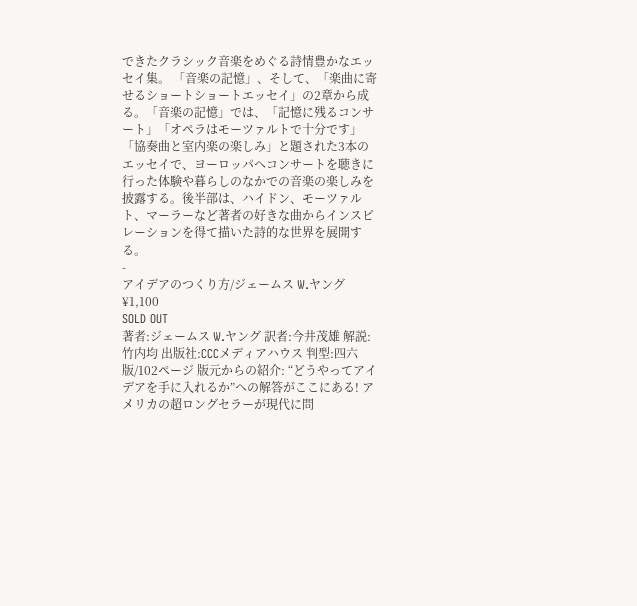できたクラシック音楽をめぐる詩情豊かなエッセイ集。 「音楽の記憶」、そして、「楽曲に寄せるショートショートエッセイ」の2章から成る。「音楽の記憶」では、「記憶に残るコンサート」「オペラはモーツァルトで十分です」「協奏曲と室内楽の楽しみ」と題された3本のエッセイで、ヨーロッパへコンサートを聴きに行った体験や暮らしのなかでの音楽の楽しみを披露する。後半部は、ハイドン、モーツァルト、マーラーなど著者の好きな曲からインスピレーションを得て描いた詩的な世界を展開する。
-
アイデアのつくり方/ジェームス W.ヤング
¥1,100
SOLD OUT
著者:ジェームス W.ヤング 訳者:今井茂雄 解説:竹内均 出版社:CCCメディアハウス 判型:四六版/102ページ 版元からの紹介: “どうやってアイデアを手に入れるか”への解答がここにある! アメリカの超ロングセラーが現代に問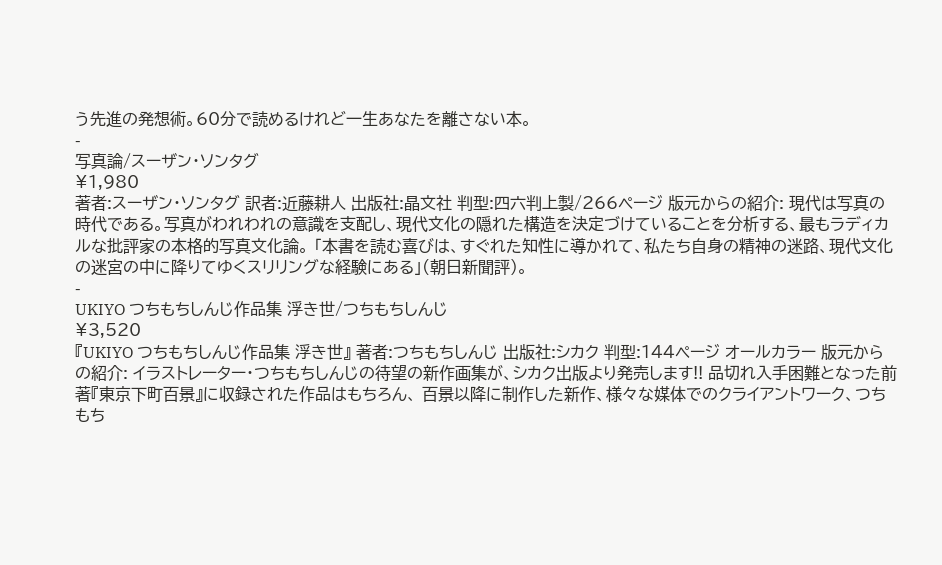う先進の発想術。60分で読めるけれど一生あなたを離さない本。
-
写真論/スーザン・ソンタグ
¥1,980
著者:スーザン・ソンタグ 訳者:近藤耕人 出版社:晶文社 判型:四六判上製/266ページ 版元からの紹介: 現代は写真の時代である。写真がわれわれの意識を支配し、現代文化の隠れた構造を決定づけていることを分析する、最もラディカルな批評家の本格的写真文化論。 「本書を読む喜びは、すぐれた知性に導かれて、私たち自身の精神の迷路、現代文化の迷宮の中に降りてゆくスリリングな経験にある」(朝日新聞評)。
-
UKIYO つちもちしんじ作品集 浮き世/つちもちしんじ
¥3,520
『UKIYO つちもちしんじ作品集 浮き世』 著者:つちもちしんじ 出版社:シカク 判型:144ページ オールカラー 版元からの紹介: イラストレーター・つちもちしんじの待望の新作画集が、シカク出版より発売します!! 品切れ入手困難となった前著『東京下町百景』に収録された作品はもちろん、 百景以降に制作した新作、様々な媒体でのクライアントワーク、つちもち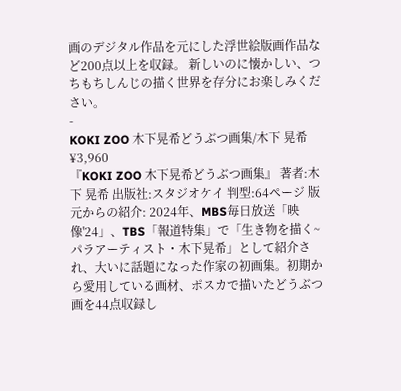画のデジタル作品を元にした浮世絵版画作品など200点以上を収録。 新しいのに懐かしい、つちもちしんじの描く世界を存分にお楽しみください。
-
KOKI ZOO 木下晃希どうぶつ画集/木下 晃希
¥3,960
『KOKI ZOO 木下晃希どうぶつ画集』 著者:木下 晃希 出版社:スタジオケイ 判型:64ページ 版元からの紹介: 2024年、MBS毎日放送「映像'24」、TBS「報道特集」で「生き物を描く~パラアーティスト・木下晃希」として紹介され、大いに話題になった作家の初画集。初期から愛用している画材、ポスカで描いたどうぶつ画を44点収録し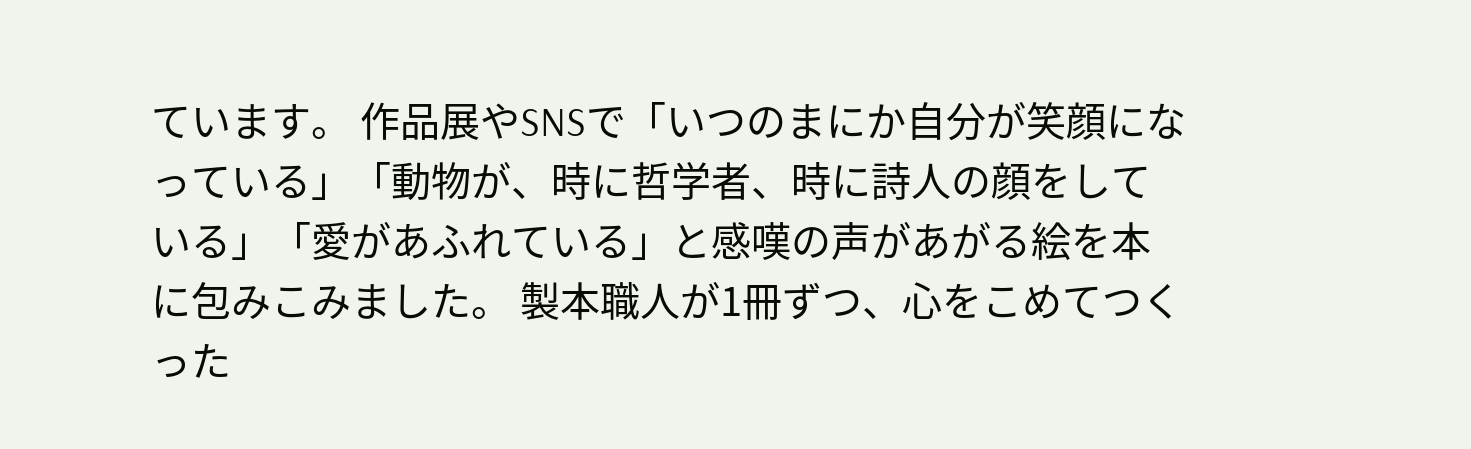ています。 作品展やSNSで「いつのまにか自分が笑顔になっている」「動物が、時に哲学者、時に詩人の顔をしている」「愛があふれている」と感嘆の声があがる絵を本に包みこみました。 製本職人が1冊ずつ、心をこめてつくった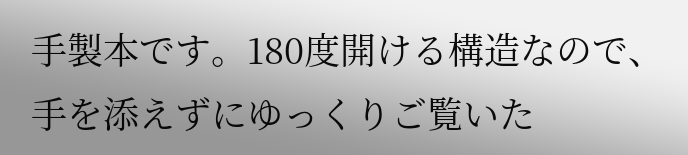手製本です。180度開ける構造なので、手を添えずにゆっくりご覧いた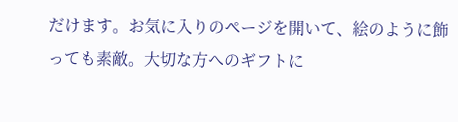だけます。お気に入りのページを開いて、絵のように飾っても素敵。大切な方へのギフトに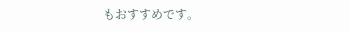もおすすめです。